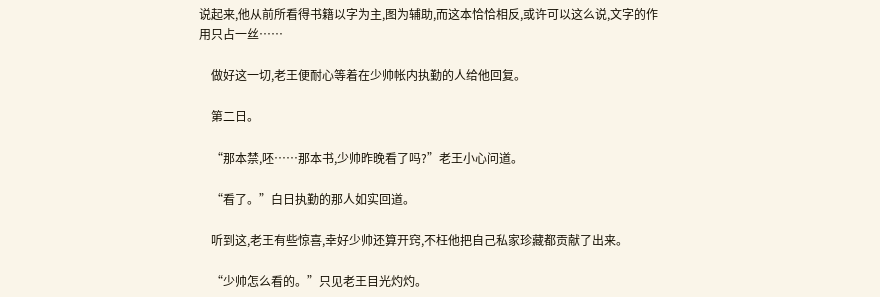说起来,他从前所看得书籍以字为主,图为辅助,而这本恰恰相反,或许可以这么说,文字的作用只占一丝……

    做好这一切,老王便耐心等着在少帅帐内执勤的人给他回复。

    第二日。

    “那本禁,呸……那本书,少帅昨晚看了吗?”老王小心问道。

    “看了。”白日执勤的那人如实回道。

    听到这,老王有些惊喜,幸好少帅还算开窍,不枉他把自己私家珍藏都贡献了出来。

    “少帅怎么看的。”只见老王目光灼灼。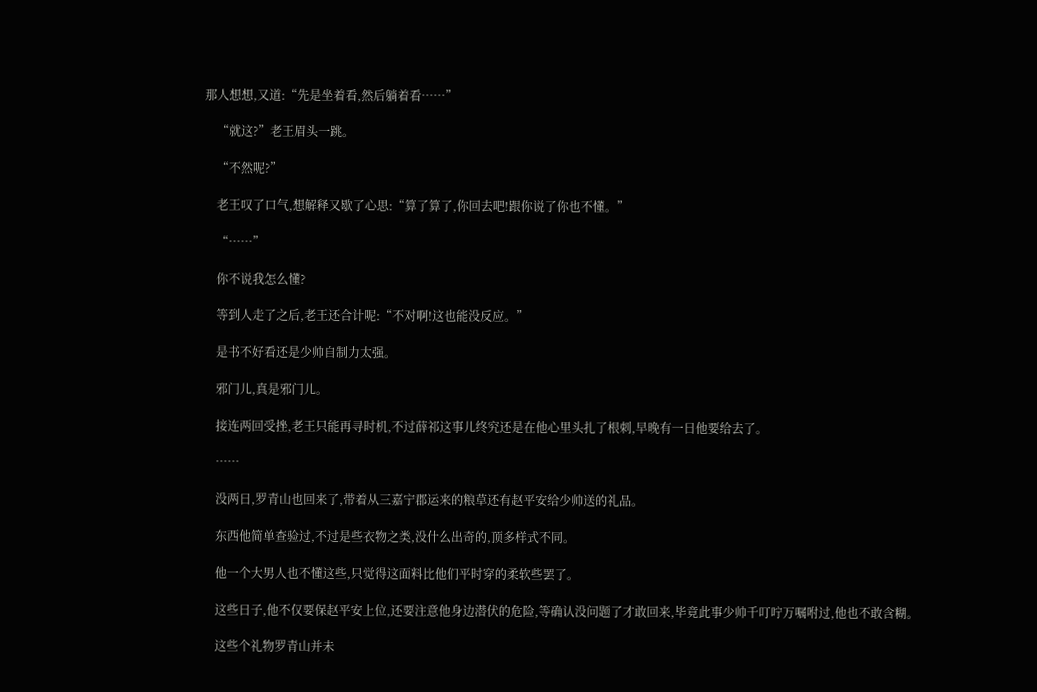那人想想,又道:“先是坐着看,然后躺着看……”

    “就这?”老王眉头一跳。

    “不然呢?”

    老王叹了口气,想解释又歇了心思:“算了算了,你回去吧!跟你说了你也不懂。”

    “……”

    你不说我怎么懂?

    等到人走了之后,老王还合计呢:“不对啊!这也能没反应。”

    是书不好看还是少帅自制力太强。

    邪门儿,真是邪门儿。

    接连两回受挫,老王只能再寻时机,不过薛祁这事儿终究还是在他心里头扎了根刺,早晚有一日他要给去了。

    ……

    没两日,罗青山也回来了,带着从三嘉宁郡运来的粮草还有赵平安给少帅送的礼品。

    东西他简单查验过,不过是些衣物之类,没什么出奇的,顶多样式不同。

    他一个大男人也不懂这些,只觉得这面料比他们平时穿的柔软些罢了。

    这些日子,他不仅要保赵平安上位,还要注意他身边潜伏的危险,等确认没问题了才敢回来,毕竟此事少帅千叮咛万嘱咐过,他也不敢含糊。

    这些个礼物罗青山并未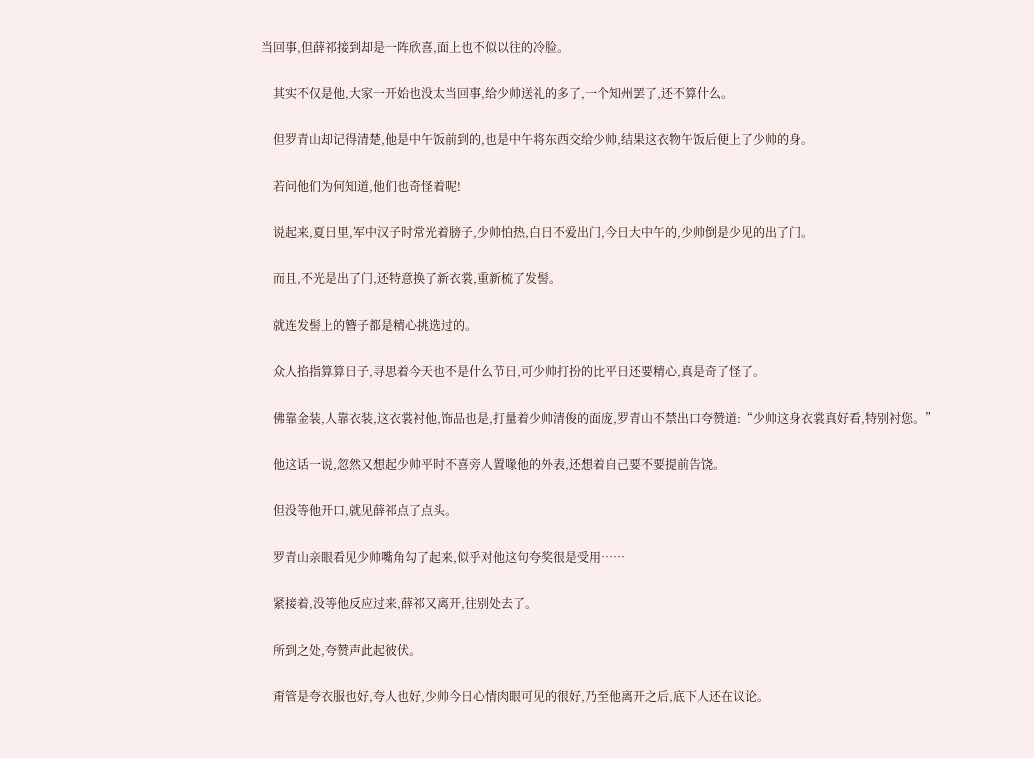当回事,但薛祁接到却是一阵欣喜,面上也不似以往的冷脸。

    其实不仅是他,大家一开始也没太当回事,给少帅送礼的多了,一个知州罢了,还不算什么。

    但罗青山却记得清楚,他是中午饭前到的,也是中午将东西交给少帅,结果这衣物午饭后便上了少帅的身。

    若问他们为何知道,他们也奇怪着呢!

    说起来,夏日里,军中汉子时常光着膀子,少帅怕热,白日不爱出门,今日大中午的,少帅倒是少见的出了门。

    而且,不光是出了门,还特意换了新衣裳,重新梳了发髻。

    就连发髻上的簪子都是精心挑选过的。

    众人掐指算算日子,寻思着今天也不是什么节日,可少帅打扮的比平日还要精心,真是奇了怪了。

    佛靠金装,人靠衣装,这衣裳衬他,饰品也是,打量着少帅清俊的面庞,罗青山不禁出口夸赞道:“少帅这身衣裳真好看,特别衬您。”

    他这话一说,忽然又想起少帅平时不喜旁人置喙他的外表,还想着自己要不要提前告饶。

    但没等他开口,就见薛祁点了点头。

    罗青山亲眼看见少帅嘴角勾了起来,似乎对他这句夸奖很是受用……

    紧接着,没等他反应过来,薛祁又离开,往别处去了。

    所到之处,夸赞声此起彼伏。

    甭管是夸衣服也好,夸人也好,少帅今日心情肉眼可见的很好,乃至他离开之后,底下人还在议论。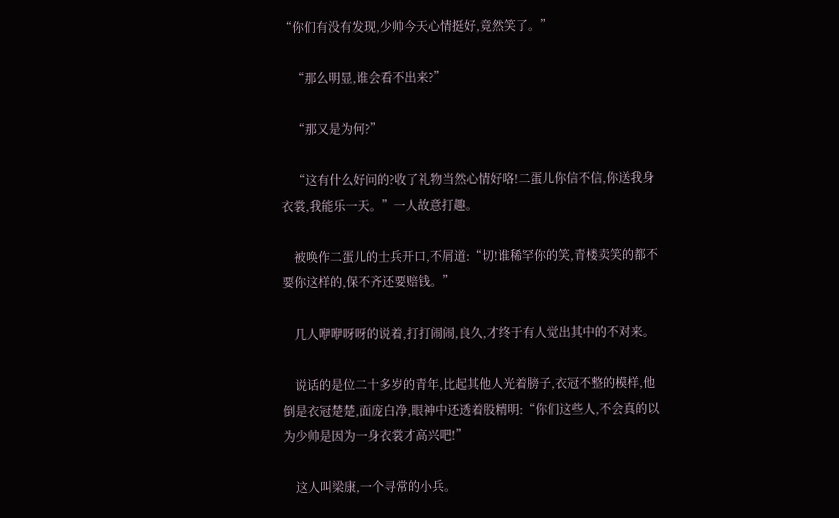“你们有没有发现,少帅今天心情挺好,竟然笑了。”

    “那么明显,谁会看不出来?”

    “那又是为何?”

    “这有什么好问的?收了礼物当然心情好咯!二蛋儿你信不信,你送我身衣裳,我能乐一天。”一人故意打趣。

    被唤作二蛋儿的士兵开口,不屑道:“切!谁稀罕你的笑,青楼卖笑的都不要你这样的,保不齐还要赔钱。”

    几人咿咿呀呀的说着,打打闹闹,良久,才终于有人觉出其中的不对来。

    说话的是位二十多岁的青年,比起其他人光着膀子,衣冠不整的模样,他倒是衣冠楚楚,面庞白净,眼神中还透着股精明:“你们这些人,不会真的以为少帅是因为一身衣裳才高兴吧!”

    这人叫梁康,一个寻常的小兵。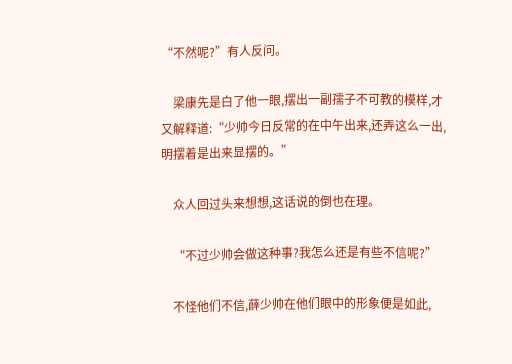“不然呢?”有人反问。

    梁康先是白了他一眼,摆出一副孺子不可教的模样,才又解释道:“少帅今日反常的在中午出来,还弄这么一出,明摆着是出来显摆的。”

    众人回过头来想想,这话说的倒也在理。

    “不过少帅会做这种事?我怎么还是有些不信呢?”

    不怪他们不信,薛少帅在他们眼中的形象便是如此,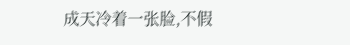成天冷着一张脸,不假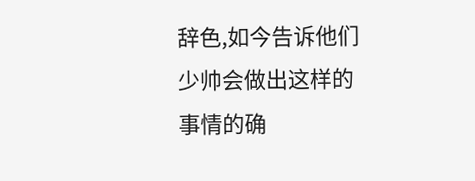辞色,如今告诉他们少帅会做出这样的事情的确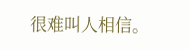很难叫人相信。